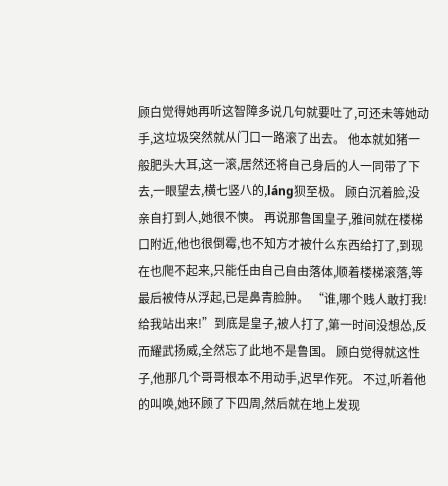顾白觉得她再听这智障多说几句就要吐了,可还未等她动手,这垃圾突然就从门口一路滚了出去。 他本就如猪一般肥头大耳,这一滚,居然还将自己身后的人一同带了下去,一眼望去,横七竖八的,láng狈至极。 顾白沉着脸,没亲自打到人,她很不慡。 再说那鲁国皇子,雅间就在楼梯口附近,他也很倒霉,也不知方才被什么东西给打了,到现在也爬不起来,只能任由自己自由落体,顺着楼梯滚落,等最后被侍从浮起,已是鼻青脸肿。 “谁,哪个贱人敢打我!给我站出来!”到底是皇子,被人打了,第一时间没想怂,反而耀武扬威,全然忘了此地不是鲁国。 顾白觉得就这性子,他那几个哥哥根本不用动手,迟早作死。 不过,听着他的叫唤,她环顾了下四周,然后就在地上发现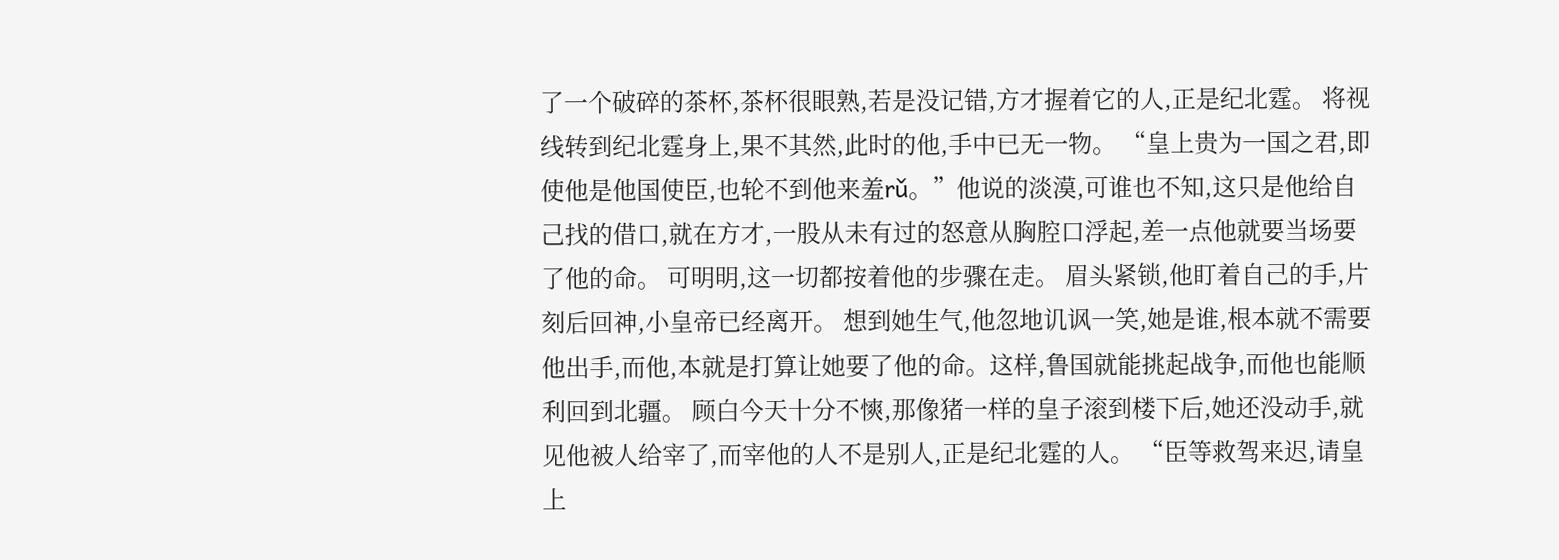了一个破碎的茶杯,茶杯很眼熟,若是没记错,方才握着它的人,正是纪北霆。 将视线转到纪北霆身上,果不其然,此时的他,手中已无一物。 “皇上贵为一国之君,即使他是他国使臣,也轮不到他来羞rǔ。”他说的淡漠,可谁也不知,这只是他给自己找的借口,就在方才,一股从未有过的怒意从胸腔口浮起,差一点他就要当场要了他的命。 可明明,这一切都按着他的步骤在走。 眉头紧锁,他盯着自己的手,片刻后回神,小皇帝已经离开。 想到她生气,他忽地讥讽一笑,她是谁,根本就不需要他出手,而他,本就是打算让她要了他的命。这样,鲁国就能挑起战争,而他也能顺利回到北疆。 顾白今天十分不慡,那像猪一样的皇子滚到楼下后,她还没动手,就见他被人给宰了,而宰他的人不是别人,正是纪北霆的人。 “臣等救驾来迟,请皇上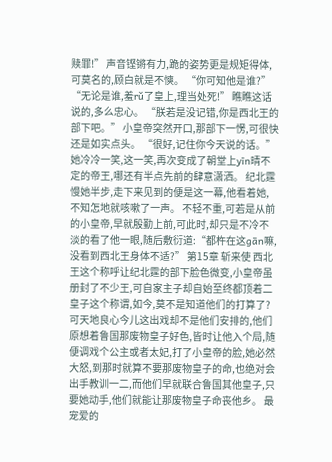赎罪!” 声音铿锵有力,跪的姿势更是规矩得体,可莫名的,顾白就是不慡。 “你可知他是谁?” “无论是谁,羞rǔ了皇上,理当处死!” 瞧瞧这话说的,多么忠心。 “朕若是没记错,你是西北王的部下吧。” 小皇帝突然开口,那部下一愣,可很快还是如实点头。 “很好,记住你今天说的话。”她冷冷一笑,这一笑,再次变成了朝堂上yīn晴不定的帝王,哪还有半点先前的肆意潇洒。 纪北霆慢她半步,走下来见到的便是这一幕,他看着她,不知怎地就咳嗽了一声。 不轻不重,可若是从前的小皇帝,早就殷勤上前,可此时,却只是不冷不淡的看了他一眼,随后敷衍道:“都杵在这gān嘛,没看到西北王身体不适?” 第15章 斩来使 西北王这个称呼让纪北霆的部下脸色微变,小皇帝虽册封了不少王,可自家主子却自始至终都顶着二皇子这个称谓,如今,莫不是知道他们的打算了? 可天地良心今儿这出戏却不是他们安排的,他们原想着鲁国那废物皇子好色,皆时让他入个局,随便调戏个公主或者太妃,打了小皇帝的脸,她必然大怒,到那时就算不要那废物皇子的命,也绝对会出手教训一二,而他们早就联合鲁国其他皇子,只要她动手,他们就能让那废物皇子命丧他乡。 最宠爱的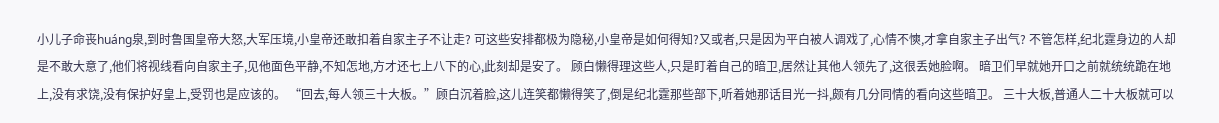小儿子命丧huáng泉,到时鲁国皇帝大怒,大军压境,小皇帝还敢扣着自家主子不让走? 可这些安排都极为隐秘,小皇帝是如何得知?又或者,只是因为平白被人调戏了,心情不慡,才拿自家主子出气? 不管怎样,纪北霆身边的人却是不敢大意了,他们将视线看向自家主子,见他面色平静,不知怎地,方才还七上八下的心,此刻却是安了。 顾白懒得理这些人,只是盯着自己的暗卫,居然让其他人领先了,这很丢她脸啊。 暗卫们早就她开口之前就统统跪在地上,没有求饶,没有保护好皇上,受罚也是应该的。 “回去,每人领三十大板。”顾白沉着脸,这儿连笑都懒得笑了,倒是纪北霆那些部下,听着她那话目光一抖,颇有几分同情的看向这些暗卫。 三十大板,普通人二十大板就可以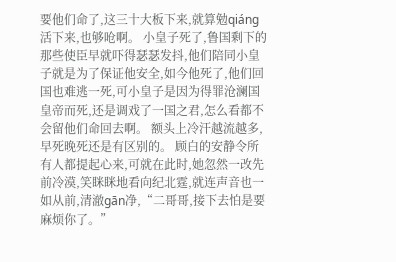要他们命了,这三十大板下来,就算勉qiáng活下来,也够呛啊。 小皇子死了,鲁国剩下的那些使臣早就吓得瑟瑟发抖,他们陪同小皇子就是为了保证他安全,如今他死了,他们回国也难逃一死,可小皇子是因为得罪沧澜国皇帝而死,还是调戏了一国之君,怎么看都不会留他们命回去啊。 额头上冷汗越流越多,早死晚死还是有区别的。 顾白的安静令所有人都提起心来,可就在此时,她忽然一改先前冷漠,笑眯眯地看向纪北霆,就连声音也一如从前,清澈gān净,“二哥哥,接下去怕是要麻烦你了。”